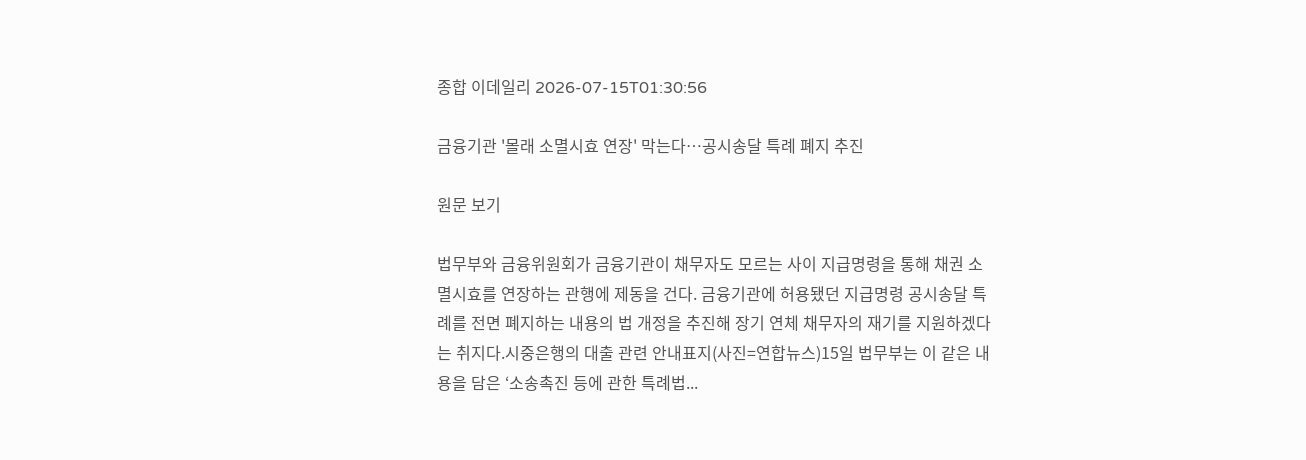종합 이데일리 2026-07-15T01:30:56

금융기관 '몰래 소멸시효 연장' 막는다…공시송달 특례 폐지 추진

원문 보기

법무부와 금융위원회가 금융기관이 채무자도 모르는 사이 지급명령을 통해 채권 소멸시효를 연장하는 관행에 제동을 건다. 금융기관에 허용됐던 지급명령 공시송달 특례를 전면 폐지하는 내용의 법 개정을 추진해 장기 연체 채무자의 재기를 지원하겠다는 취지다.시중은행의 대출 관련 안내표지(사진=연합뉴스)15일 법무부는 이 같은 내용을 담은 ‘소송촉진 등에 관한 특례법...